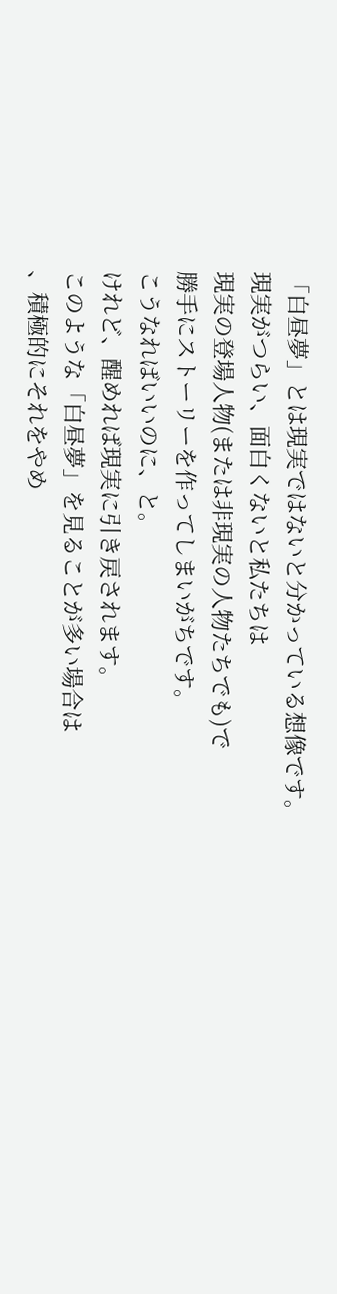「白昼夢」とは現実ではないと分かっている想像です。
現実がつらい、面白くないと私たちは
現実の登場人物(または非現実の人物たちでも)で
勝手にストーリーを作ってしまいがちです。
こうなればいいのに、と。
けれど、醒めれば現実に引き戻されます。
このような「白昼夢」を見ることが多い場合は
、積極的にそれをやめ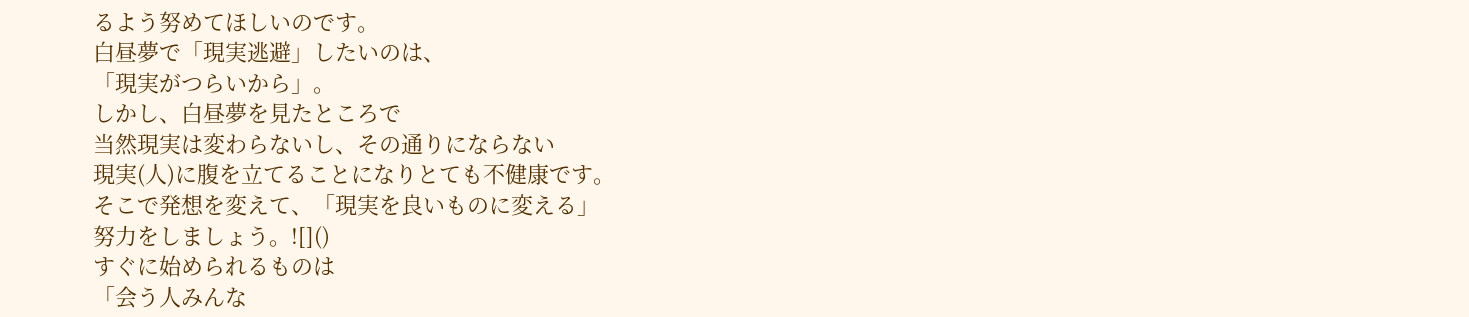るよう努めてほしいのです。
白昼夢で「現実逃避」したいのは、
「現実がつらいから」。
しかし、白昼夢を見たところで
当然現実は変わらないし、その通りにならない
現実(人)に腹を立てることになりとても不健康です。
そこで発想を変えて、「現実を良いものに変える」
努力をしましょう。![]()
すぐに始められるものは
「会う人みんな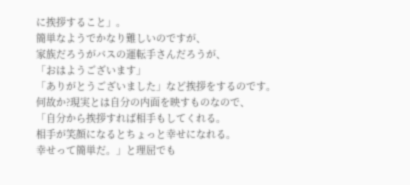に挨拶すること」。
簡単なようでかなり難しいのですが、
家族だろうがバスの運転手さんだろうが、
「おはようございます」
「ありがとうございました」など挨拶をするのです。
何故か?現実とは自分の内面を映すものなので、
「自分から挨拶すれば相手もしてくれる。
相手が笑顔になるとちょっと幸せになれる。
幸せって簡単だ。」と理屈でも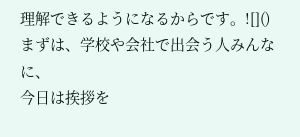理解できるようになるからです。![]()
まずは、学校や会社で出会う人みんなに、
今日は挨拶を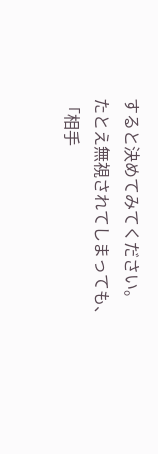すると決めてみてください。
たとえ無視されてしまっても、
「相手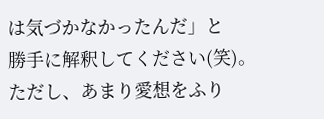は気づかなかったんだ」と
勝手に解釈してください(笑)。
ただし、あまり愛想をふり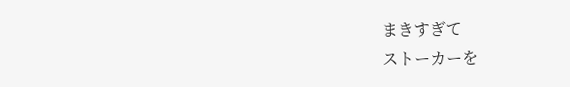まきすぎて
ストーカーを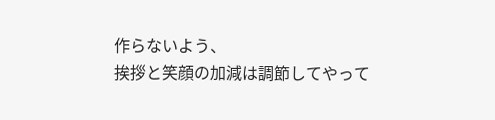作らないよう、
挨拶と笑顔の加減は調節してやって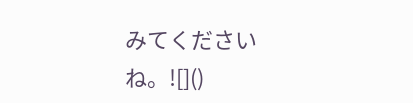みてくださいね。![]()